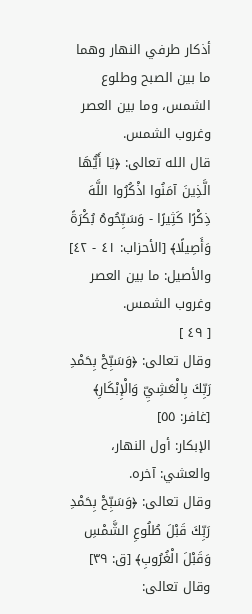أذكار طرفي النهار وهما ما بين الصبح وطلوع الشمس، وما بين العصر وغروب الشمس.
قال الله تعالى: ﴿يَا أَيُّهَا الَّذِينَ آمَنُوا اذْكُرُوا اللَّهَ ذِكْرًا كَثِيرًا - وَسَبِّحُوهُ بُكْرَةً وَأَصِيلًا﴾ [الأحزاب: ٤١ - ٤٢]
والأصيل: ما بين العصر وغروب الشمس.
[ ٤٩ ]
وقال تعالى: ﴿وَسَبِّحْ بِحَمْدِ رَبِّكَ بِالْعَشِيِّ وَالْإِبْكَارِ﴾ [غافر: ٥٥]
الإبكار: أول النهار، والعشي: آخره.
وقال تعالى: ﴿وَسَبِّحْ بِحَمْدِ رَبِّكَ قَبْلَ طُلُوعِ الشَّمْسِ وَقَبْلَ الْغُرُوبِ﴾ [ق: ٣٩]
وقال تعالى: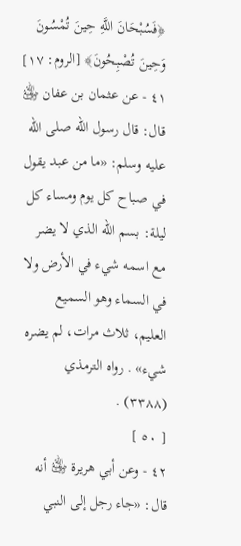﴿فَسُبْحَانَ اللَّهِ حِينَ تُمْسُونَ وَحِينَ تُصْبِحُونَ﴾ [الروم: ١٧]
٤١ - عن عثمان بن عفان ﵁ قال: قال رسول الله صلى الله عليه وسلم: «ما من عبد يقول في صباح كل يوم ومساء كل ليلة: بسم الله الذي لا يضر مع اسمه شيء في الأرض ولا في السماء وهو السميع العليم، ثلاث مرات، لم يضره شيء» . رواه الترمذي (٣٣٨٨) .
[ ٥٠ ]
٤٢ - وعن أبي هريرة ﵁ أنه قال: «جاء رجل إلى النبي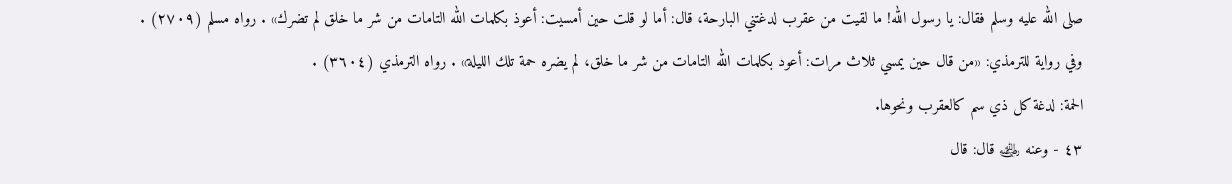صلى الله عليه وسلم فقال: يا رسول الله! ما لقيت من عقرب لدغتني البارحة، قال: أما لو قلت حين أمسيت: أعوذ بكلمات الله التامات من شر ما خلق لم تضرك» . رواه مسلم (٢٧٠٩) .
وفي رواية للترمذي: «من قال حين يمسي ثلاث مرات: أعود بكلمات الله التامات من شر ما خلق، لم يضره حمة تلك الليلة» . رواه الترمذي (٣٦٠٤) .
الحمة: لدغة كل ذي سم كالعقرب ونحوها.
٤٣ - وعنه ﵁ قال: قال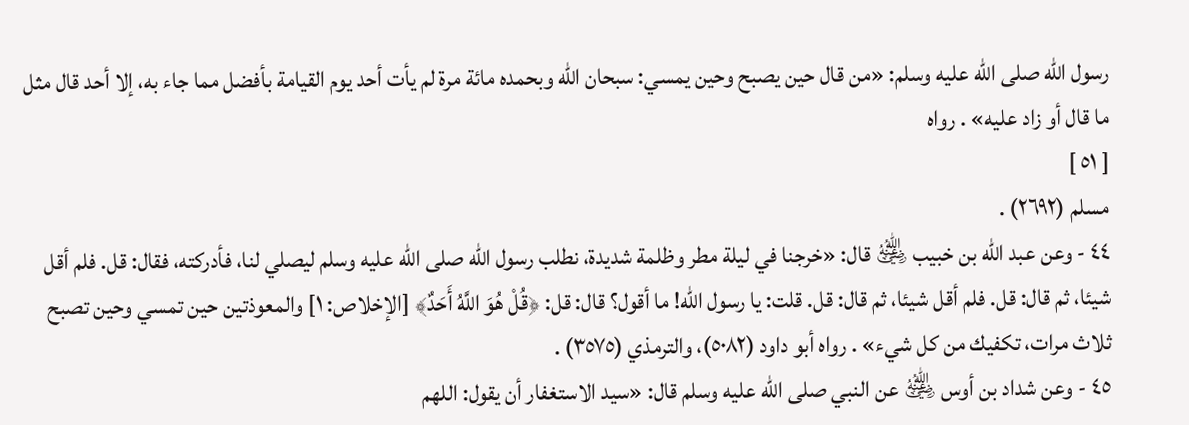رسول الله صلى الله عليه وسلم: «من قال حين يصبح وحين يمسي: سبحان الله وبحمده مائة مرة لم يأت أحد يوم القيامة بأفضل مما جاء به، إلا أحد قال مثل ما قال أو زاد عليه» . رواه
[ ٥١ ]
مسلم (٢٦٩٢) .
٤٤ - وعن عبد الله بن خبيب ﵁ قال: «خرجنا في ليلة مطر وظلمة شديدة، نطلب رسول الله صلى الله عليه وسلم ليصلي لنا، فأدركته، فقال: قل. فلم أقل شيئا، ثم قال: قل. فلم أقل شيئا، ثم قال: قل. قلت: يا رسول الله! ما أقول؟ قال: قل: ﴿قُلْ هُوَ اللَّهُ أَحَدٌ﴾ [الإخلاص: ١] والمعوذتين حين تمسي وحين تصبح ثلاث مرات، تكفيك من كل شيء» . رواه أبو داود (٥٠٨٢)، والترمذي (٣٥٧٥) .
٤٥ - وعن شداد بن أوس ﵁ عن النبي صلى الله عليه وسلم قال: «سيد الاستغفار أن يقول: اللهم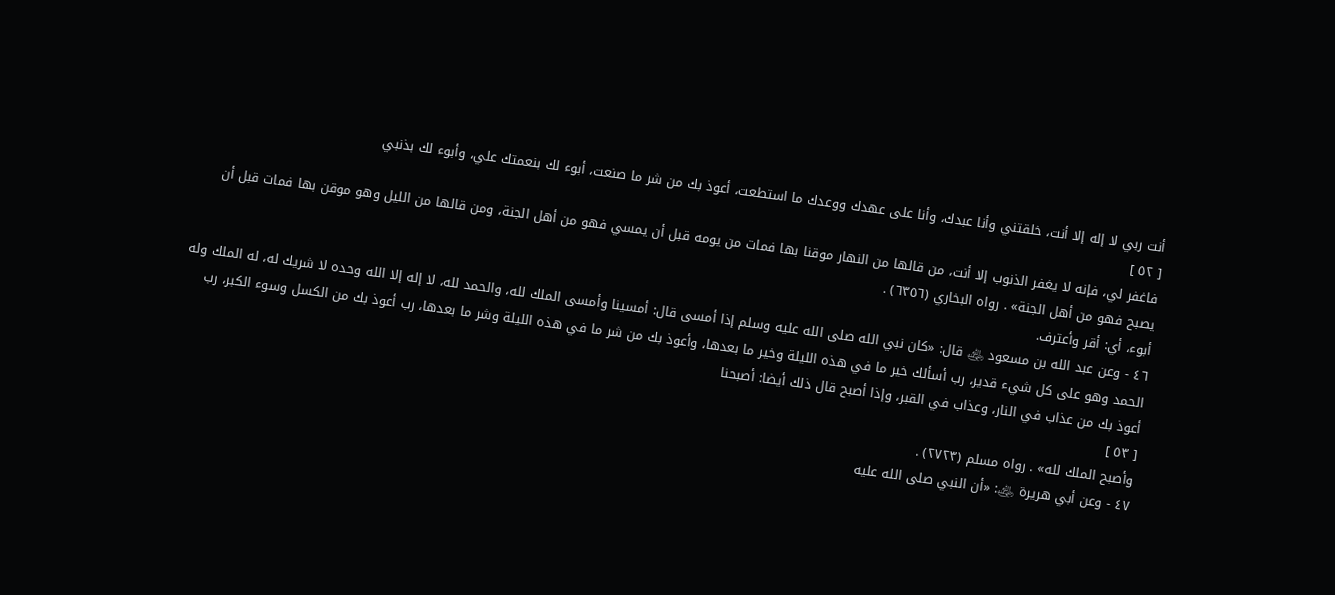أنت ربي لا إله إلا أنت، خلقتني وأنا عبدك، وأنا على عهدك ووعدك ما استطعت، أعوذ بك من شر ما صنعت، أبوء لك بنعمتك علي، وأبوء لك بذنبي
[ ٥٢ ]
فاغفر لي، فإنه لا يغفر الذنوب إلا أنت، من قالها من النهار موقنا بها فمات من يومه قبل أن يمسي فهو من أهل الجنة، ومن قالها من الليل وهو موقن بها فمات قبل أن يصبح فهو من أهل الجنة» . رواه البخاري (٦٣٥٦) .
أبوء، أي: أقر وأعترف.
٤٦ - وعن عبد الله بن مسعود ﵁ قال: «كان نبي الله صلى الله عليه وسلم إذا أمسى قال: أمسينا وأمسى الملك لله، والحمد لله، لا إله إلا الله وحده لا شريك له، له الملك وله الحمد وهو على كل شيء قدير، رب أسألك خير ما في هذه الليلة وخير ما بعدها، وأعوذ بك من شر ما في هذه الليلة وشر ما بعدها، رب أعوذ بك من الكسل وسوء الكبر، رب أعوذ بك من عذاب في النار، وعذاب في القبر، وإذا أصبح قال ذلك أيضا: أصبحنا
[ ٥٣ ]
وأصبح الملك لله» . رواه مسلم (٢٧٢٣) .
٤٧ - وعن أبي هريرة ﵁: «أن النبي صلى الله عليه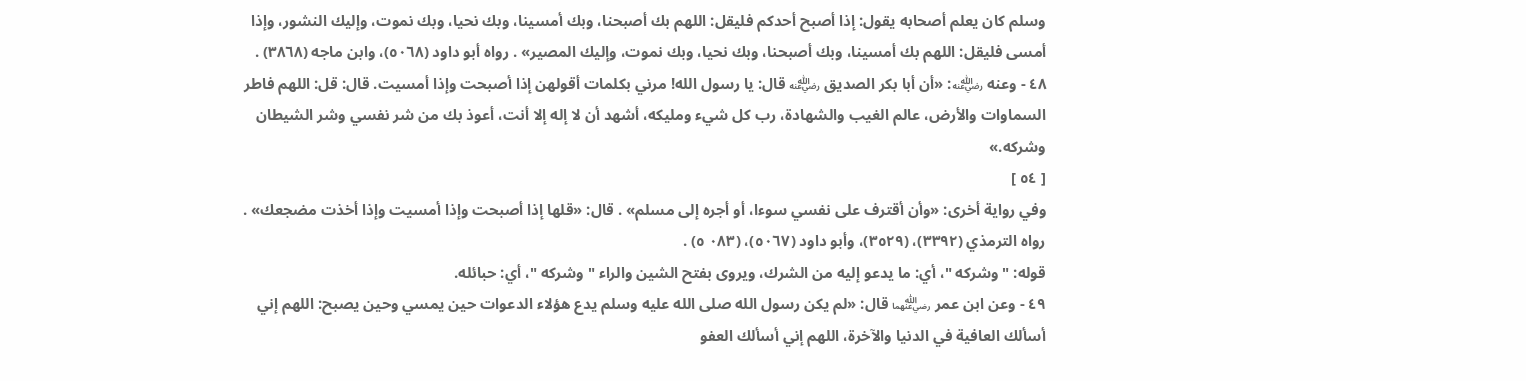وسلم كان يعلم أصحابه يقول: إذا أصبح أحدكم فليقل: اللهم بك أصبحنا، وبك أمسينا، وبك نحيا، وبك نموت، وإليك النشور، وإذا أمسى فليقل: اللهم بك أمسينا، وبك أصبحنا، وبك نحيا، وبك نموت، وإليك المصير» . رواه أبو داود (٥٠٦٨)، وابن ماجه (٣٨٦٨) .
٤٨ - وعنه ﵁: «أن أبا بكر الصديق ﵁ قال: يا رسول الله! مرني بكلمات أقولهن إذا أصبحت وإذا أمسيت. قال: قل: اللهم فاطر السماوات والأرض، عالم الغيب والشهادة، رب كل شيء ومليكه، أشهد أن لا إله إلا أنت، أعوذ بك من شر نفسي وشر الشيطان وشركه.»
[ ٥٤ ]
وفي رواية أخرى: «وأن أقترف على نفسي سوءا، أو أجره إلى مسلم» . قال: «قلها إذا أصبحت وإذا أمسيت وإذا أخذت مضجعك» . رواه الترمذي (٣٣٩٢)، (٣٥٢٩)، وأبو داود (٥٠٦٧)، (٠٨٣ ٥) .
قوله: " وشركه "، أي: ما يدعو إليه من الشرك، ويروى بفتح الشين والراء " وشركه "، أي: حبائله.
٤٩ - وعن ابن عمر ﵄ قال: «لم يكن رسول الله صلى الله عليه وسلم يدع هؤلاء الدعوات حين يمسي وحين يصبح: اللهم إني أسألك العافية في الدنيا والآخرة، اللهم إني أسألك العفو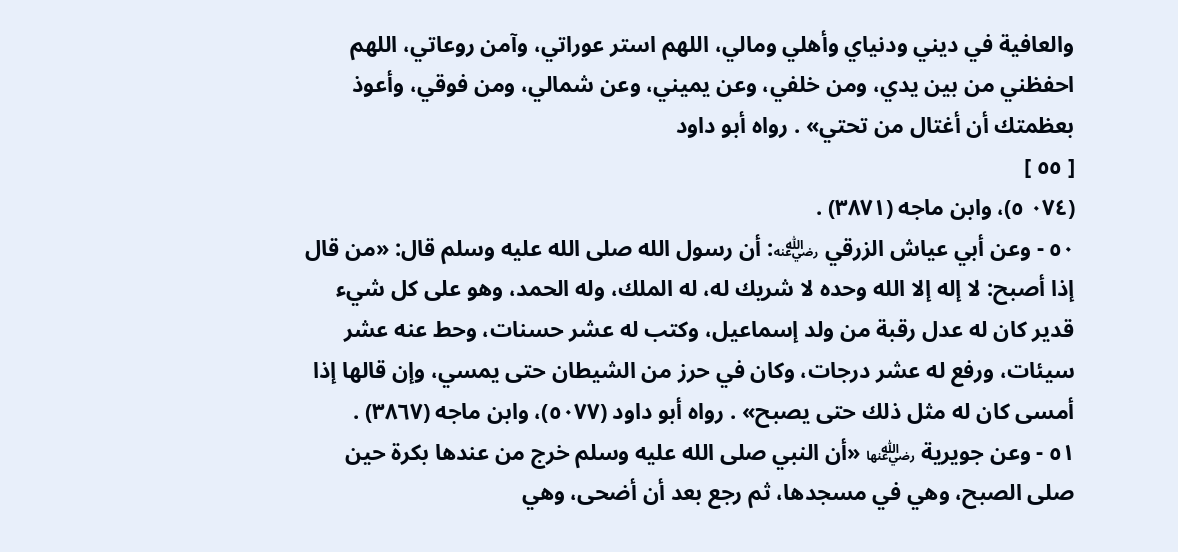والعافية في ديني ودنياي وأهلي ومالي، اللهم استر عوراتي، وآمن روعاتي، اللهم احفظني من بين يدي، ومن خلفي، وعن يميني، وعن شمالي، ومن فوقي، وأعوذ بعظمتك أن أغتال من تحتي» . رواه أبو داود
[ ٥٥ ]
(٠٧٤ ٥)، وابن ماجه (٣٨٧١) .
٥٠ - وعن أبي عياش الزرقي ﵁: أن رسول الله صلى الله عليه وسلم قال: «من قال إذا أصبح: لا إله إلا الله وحده لا شريك له، له الملك، وله الحمد، وهو على كل شيء قدير كان له عدل رقبة من ولد إسماعيل، وكتب له عشر حسنات، وحط عنه عشر سيئات، ورفع له عشر درجات، وكان في حرز من الشيطان حتى يمسي، وإن قالها إذا أمسى كان له مثل ذلك حتى يصبح» . رواه أبو داود (٥٠٧٧)، وابن ماجه (٣٨٦٧) .
٥١ - وعن جويرية ﵂ «أن النبي صلى الله عليه وسلم خرج من عندها بكرة حين صلى الصبح، وهي في مسجدها، ثم رجع بعد أن أضحى، وهي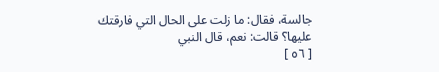جالسة، فقال: ما زلت على الحال التي فارقتك عليها؟ قالت: نعم، قال النبي
[ ٥٦ ]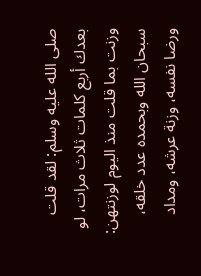صلى الله عليه وسلم: لقد قلت بعدك أربع كلمات ثلاث مرات، لو وزنت بما قلت منذ اليوم لوزنتهن: سبحان الله وبحمده عدد خلقه، ورضا نفسه، وزنة عرشه، ومداد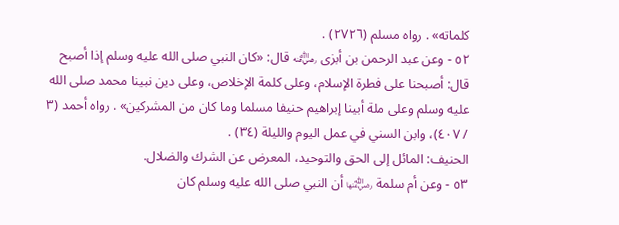كلماته» . رواه مسلم (٢٧٢٦) .
٥٢ - وعن عبد الرحمن بن أبزى ﵁ قال: «كان النبي صلى الله عليه وسلم إذا أصبح قال: أصبحنا على فطرة الإسلام، وعلى كلمة الإخلاص، وعلى دين نبينا محمد صلى الله عليه وسلم وعلى ملة أبينا إبراهيم حنيفا مسلما وما كان من المشركين» . رواه أحمد (٣ / ٤٠٧)، وابن السني في عمل اليوم والليلة (٣٤) .
الحنيف: المائل إلى الحق والتوحيد، المعرض عن الشرك والضلال.
٥٣ - وعن أم سلمة ﵂ أن النبي صلى الله عليه وسلم كان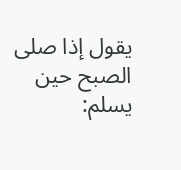يقول إذا صلى الصبح حين يسلم: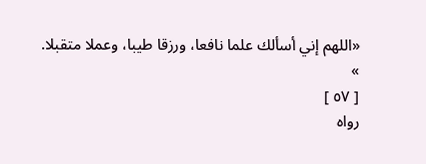«اللهم إني أسألك علما نافعا، ورزقا طيبا، وعملا متقبلا.
»
[ ٥٧ ]
رواه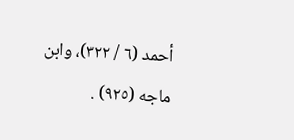أحمد (٦ / ٣٢٢)، وابن ماجه (٩٢٥) .